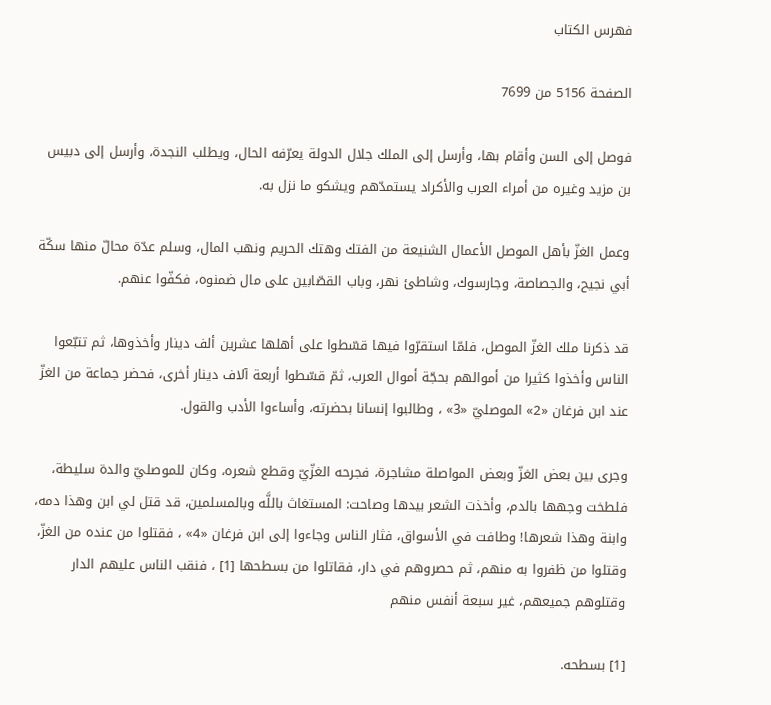فهرس الكتاب

الصفحة 5156 من 7699

فوصل إلى السن وأقام بها، وأرسل إلى الملك جلال الدولة يعرّفه الحال، ويطلب النجدة، وأرسل إلى دبيس بن مزيد وغيره من أمراء العرب والأكراد يستمدّهم ويشكو ما نزل به.

وعمل الغزّ بأهل الموصل الأعمال الشنيعة من الفتك وهتك الحريم ونهب المال، وسلم عدّة محالّ منها سكّة أبي نجيح، والجصاصة، وجارسوك، وشاطئ نهر، وباب القصّابين على مال ضمنوه، فكفّوا عنهم.

قد ذكرنا ملك الغزّ الموصل، فلمّا استقرّوا فيها قسّطوا على أهلها عشرين ألف دينار وأخذوها، ثم تتبّعوا الناس وأخذوا كثيرا من أموالهم بحجّة أموال العرب، ثمّ قسّطوا أربعة آلاف دينار أخرى، فحضر جماعة من الغزّ عند ابن فرغان «2» الموصليّ «3» ، وطالبوا إنسانا بحضرته، وأساءوا الأدب والقول.

وجرى بين بعض الغزّ وبعض المواصلة مشاجرة، فجرحه الغزّيّ وقطع شعره، وكان للموصليّ والدة سليطة، فلطخت وجهها بالدم، وأخذت الشعر بيدها وصاحت: المستغاث باللَّه وبالمسلمين، قد قتل لي ابن وهذا دمه، وابنة وهذا شعرها! وطافت في الأسواق، فثار الناس وجاءوا إلى ابن فرغان «4» ، فقتلوا من عنده من الغزّ، وقتلوا من ظفروا به منهم، ثم حصروهم في دار، فقاتلوا من بسطحها [1] ، فنقب الناس عليهم الدار وقتلوهم جميعهم، غير سبعة أنفس منهم

[1] بسطحه.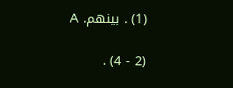(1) . بينهم. A

(2 - 4) .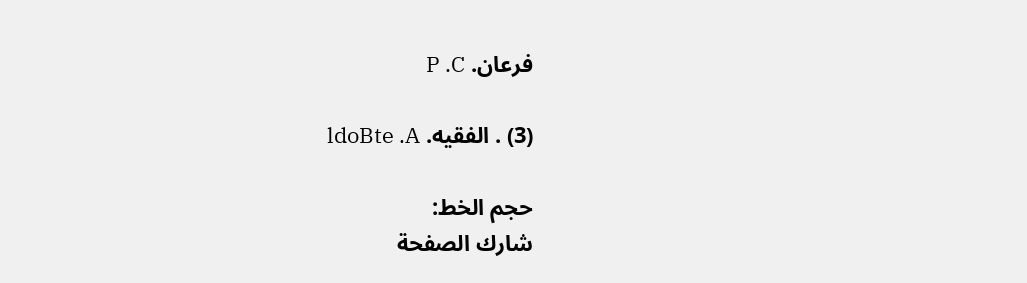فرعان. P .C

(3) . الفقيه. ldoBte .A

حجم الخط:
شارك الصفحة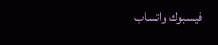فيسبوك واتساب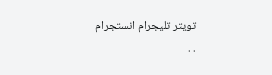تويتر تليجرام انستجرام
. .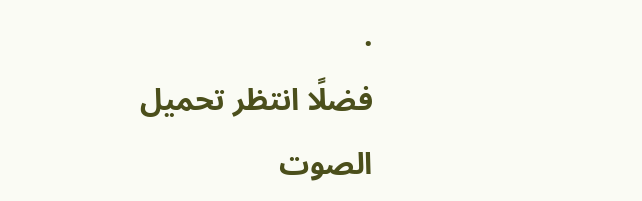.
فضلًا انتظر تحميل الصوت